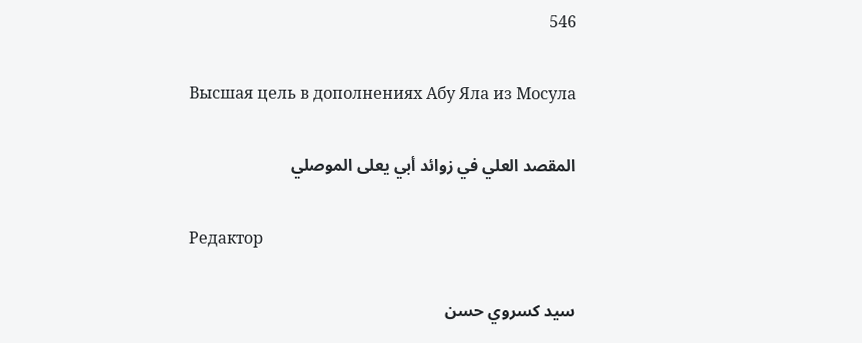546

Высшая цель в дополнениях Абу Яла из Мосула

المقصد العلي في زوائد أبي يعلى الموصلي

Редактор

سيد كسروي حسن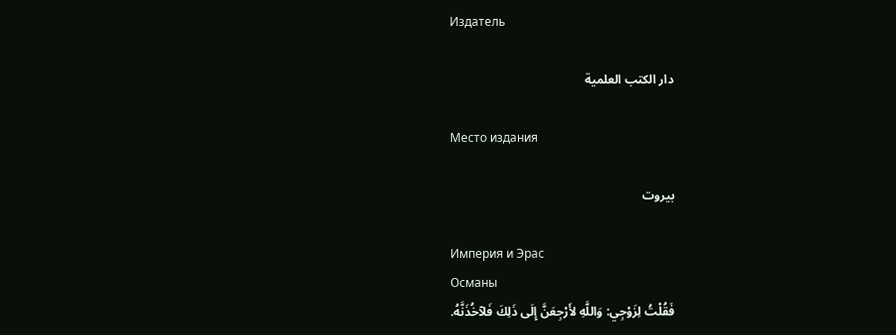Издатель

دار الكتب العلمية

Место издания

بيروت

Империя и Эрас
Османы
فَقُلْتُ لِزَوْجِي: وَاللَّهِ لأَرْجِعَنَّ إِلَى ذَلِكَ فَلآخُذَنَّهُ.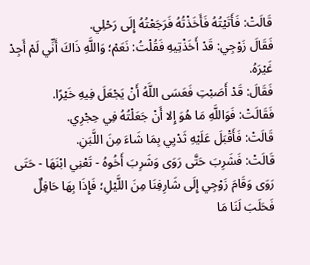قَالَتْ: فَأَتَيْتُهُ فَأَخَذْتُهُ فَرَجَعْتُهُ إِلَى رَحْلِي.
فَقَالَ زَوْجِي: قَدْ أَخَذْتِيهِ فَقُلْتُ: نَعَمْ؛ وَاللَّهِ ذَاكَ أَنِّي لَمْ أَجِدْ غَيْرَهُ.
فَقَالَ: قَدْ أَصَبْتِ فَعَسَى اللَّهُ أَنْ يَجْعَلَ فِيهِ خَيْرًا.
فَقَالَتْ: فَوَاللَّهِ مَا هُوَ إِلا أَنْ جَعَلْتُهُ فِي حِجْرِي.
قَالَتْ: فَأَقْبَلَ عَلَيْهِ ثَدْيِي بِمَا شَاءَ مِنَ اللَّبَنِ.
قَالَتْ: فَشَرِبَ حَتَّى رَوَى وَشَرِبَ أَخُوهُ - تَعْنِي ابْنَهَا - حَتَى رَوَى وَقَامَ زَوْجِي إِلَى شَارِفِنَا مِنَ اللَّيْلِ؛ فَإِذَا بِهَا حَافِلٌ فَحَلَبَ لَنَا مَا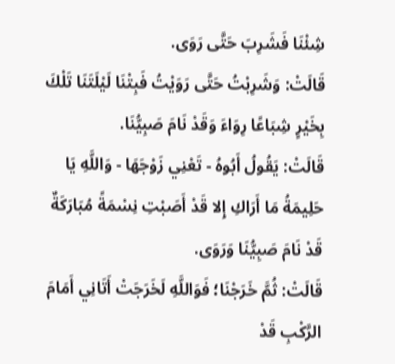شِئْنَا فَشَرِبَ حَتَّى رَوَى.
قَالَتْ: وَشَرِبْتُ حَتَّى رَوَيْتُ فَبِتْنَا لَيْلَتَنَا تَلْكَ بِخَيْرٍ شِبَاعًا رِوَاءَ وَقَدْ نَامَ صَبِيُّنَا.
قَالَتْ: يَقُولُ أَبُوهُ - تَعْنِي زَوْجَهَا - وَاللَّهِ يَا حَلِيمَةُ مَا أَرَاكِ إِلا قَدْ أَصَبْتِ نِسْمَةً مُبَارَكَةٌ قَدْ نَامَ صَبِيُّنَا وَرَوَى.
قَالَتْ: ثُمَّ خَرَجْنَا؛ فَوَاللَّهِ لَخَرَجَتْ أَتَانِي أَمَامَ الرَّكْبِ قَدْ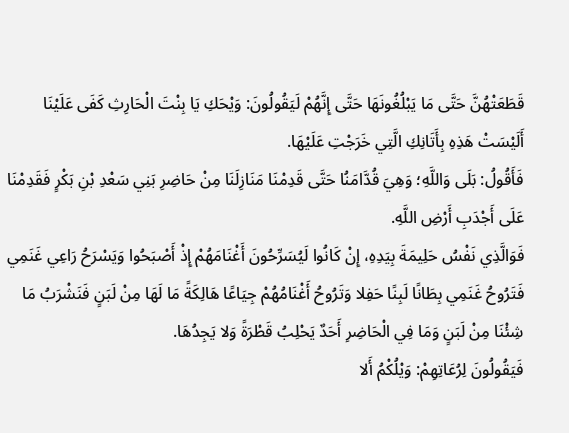قَطَعَتْهُنَّ حَتَّى مَا يَبْلُغُونَهَا حَتَّى إِنَّهُمْ لَيَقُولُونَ: وَيْحَكِ يَا بِنْتَ الْحَارِثِ كَفَى عَلَيْنَا أَلَيْسَتْ هَذِهِ بِأَتَانِكِ الَّتِي خَرَجْتِ عَلَيْهَا.
فَأَقُولُ: بَلَى وَاللَّهِ؛ وَهِيَ قُدَّامَنُا حَتَّى قَدِمْنَا مَنَازِلَنَا مِنْ حَاضِرِ بَنِي سَعْدِ بْنِ بَكْرٍ فَقَدِمْنَا عَلَى أَجْدَبِ أَرْضِ اللَّهِ.
فَوَالَّذِي نَفْسُ حَلِيمَةَ بِيَدِهِ، إِنْ كَانُوا لَيُسَرِّحُونَ أَغْنَامَهُمْ إِذْ أَصْبَحُوا وَيَسْرَحُ رَاعِي غَنَمِي فَتَرُوحُ غَنَمِي بِطَانًا لَبِنًا حَفِلا وَتَرُوحُ أَغْنَامُهُمْ جِيَاعًا هَالِكَةً مَا لَهَا مِنْ لَبَنٍ فَنَشْرَبُ مَا شِئْنَا مِنْ لَبَنٍ وَمَا فِي الْحَاضِرِ أَحَدٌ يَحْلِبُ قَطْرَةً وَلا يَجِدُهَا.
فَيَقُولُونَ لِرُعَاتِهِمْ: وَيْلُكْمُ أَلا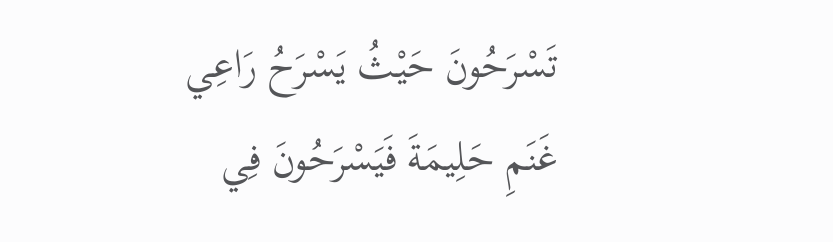تَسْرَحُونَ حَيْثُ يَسْرَحُ رَاعِي غَنَمِ حَلِيمَةَ فَيَسْرَحُونَ فِي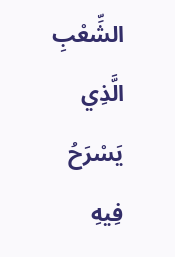الشِّعْبِ الَّذِي يَسْرَحُ فِيهِ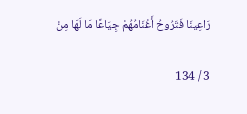رَاعِينَا فَتَرُوحُ أَغْنَامُهُمْ جِيَاعًا مَا لَهَا مِنْ

3 / 134